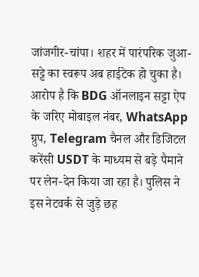जांजगीर-चांपा। शहर में पारंपरिक जुआ-सट्टे का स्वरूप अब हाईटेक हो चुका है। आरोप है कि BDG ऑनलाइन सट्टा ऐप के जरिए मोबाइल नंबर, WhatsApp ग्रुप, Telegram चैनल और डिजिटल करेंसी USDT के माध्यम से बड़े पैमाने पर लेन-देन किया जा रहा है। पुलिस ने इस नेटवर्क से जुड़े छह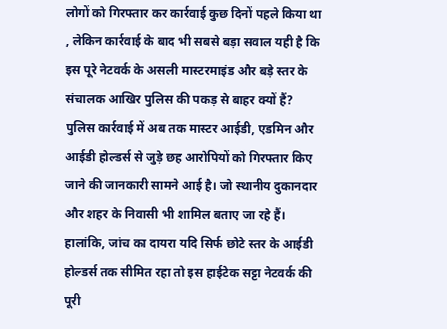लोगों को गिरफ्तार कर कार्रवाई कुछ दिनों पहले किया था , लेकिन कार्रवाई के बाद भी सबसे बड़ा सवाल यही है कि इस पूरे नेटवर्क के असली मास्टरमाइंड और बड़े स्तर के संचालक आखिर पुलिस की पकड़ से बाहर क्यों हैं?
पुलिस कार्रवाई में अब तक मास्टर आईडी, एडमिन और आईडी होल्डर्स से जुड़े छह आरोपियों को गिरफ्तार किए जाने की जानकारी सामने आई है। जो स्थानीय दुकानदार और शहर के निवासी भी शामिल बताए जा रहे हैं। हालांकि, जांच का दायरा यदि सिर्फ छोटे स्तर के आईडी होल्डर्स तक सीमित रहा तो इस हाईटेक सट्टा नेटवर्क की पूरी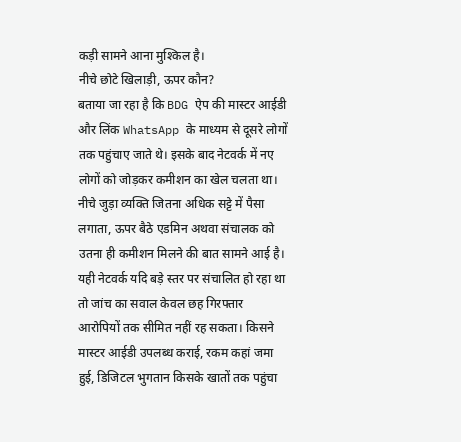कड़ी सामने आना मुश्किल है।
नीचे छोटे खिलाड़ी, ऊपर कौन?
बताया जा रहा है कि BDG ऐप की मास्टर आईडी और लिंक WhatsApp के माध्यम से दूसरे लोगों तक पहुंचाए जाते थे। इसके बाद नेटवर्क में नए लोगों को जोड़कर कमीशन का खेल चलता था। नीचे जुड़ा व्यक्ति जितना अधिक सट्टे में पैसा लगाता, ऊपर बैठे एडमिन अथवा संचालक को उतना ही कमीशन मिलने की बात सामने आई है।
यही नेटवर्क यदि बड़े स्तर पर संचालित हो रहा था तो जांच का सवाल केवल छह गिरफ्तार आरोपियों तक सीमित नहीं रह सकता। किसने मास्टर आईडी उपलब्ध कराई, रकम कहां जमा हुई, डिजिटल भुगतान किसके खातों तक पहुंचा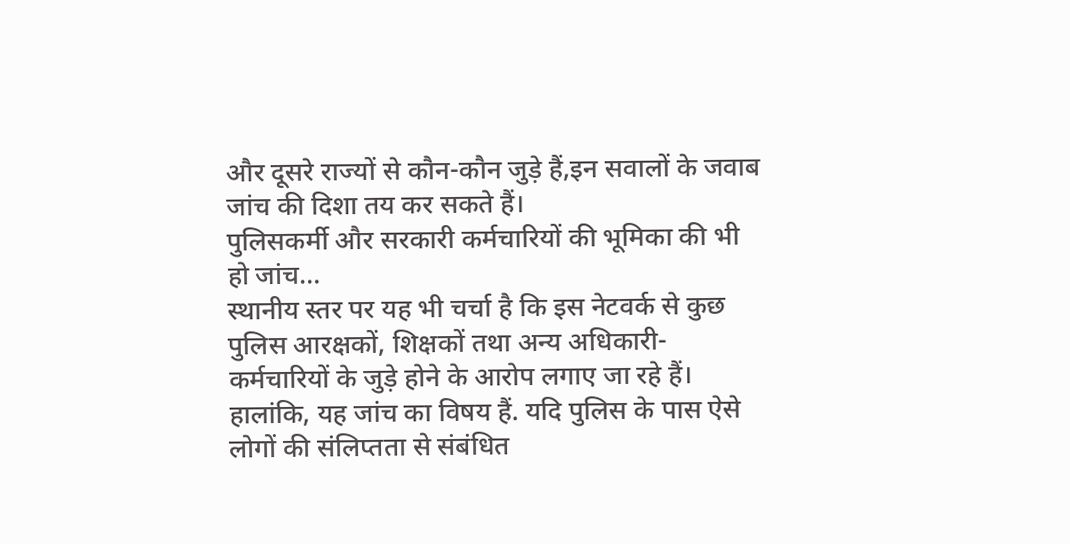और दूसरे राज्यों से कौन-कौन जुड़े हैं,इन सवालों के जवाब जांच की दिशा तय कर सकते हैं।
पुलिसकर्मी और सरकारी कर्मचारियों की भूमिका की भी हो जांच…
स्थानीय स्तर पर यह भी चर्चा है कि इस नेटवर्क से कुछ पुलिस आरक्षकों, शिक्षकों तथा अन्य अधिकारी-कर्मचारियों के जुड़े होने के आरोप लगाए जा रहे हैं। हालांकि, यह जांच का विषय हैं. यदि पुलिस के पास ऐसे लोगों की संलिप्तता से संबंधित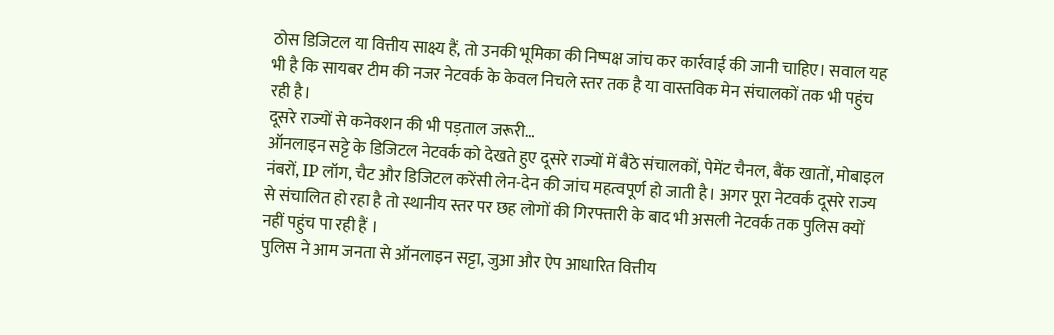ठोस डिजिटल या वित्तीय साक्ष्य हैं, तो उनकी भूमिका की निष्पक्ष जांच कर कार्रवाई की जानी चाहिए। सवाल यह भी है कि सायबर टीम की नजर नेटवर्क के केवल निचले स्तर तक है या वास्तविक मेन संचालकों तक भी पहुंच रही है।
दूसरे राज्यों से कनेक्शन की भी पड़ताल जरूरी…
ऑनलाइन सट्टे के डिजिटल नेटवर्क को देखते हुए दूसरे राज्यों में बैठे संचालकों, पेमेंट चैनल, बैंक खातों, मोबाइल नंबरों, IP लॉग, चैट और डिजिटल करेंसी लेन-देन की जांच महत्वपूर्ण हो जाती है। अगर पूरा नेटवर्क दूसरे राज्य से संचालित हो रहा है तो स्थानीय स्तर पर छह लोगों की गिरफ्तारी के बाद भी असली नेटवर्क तक पुलिस क्यों नहीं पहुंच पा रही हैं ।
पुलिस ने आम जनता से ऑनलाइन सट्टा, जुआ और ऐप आधारित वित्तीय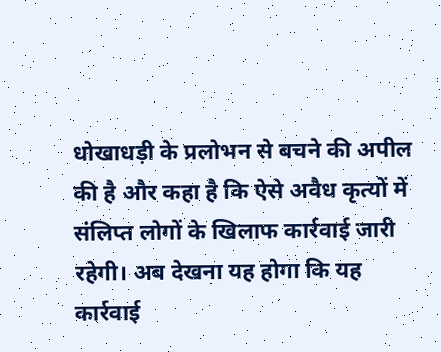धोखाधड़ी के प्रलोभन से बचने की अपील की है और कहा है कि ऐसे अवैध कृत्यों में संलिप्त लोगों के खिलाफ कार्रवाई जारी रहेगी। अब देखना यह होगा कि यह कार्रवाई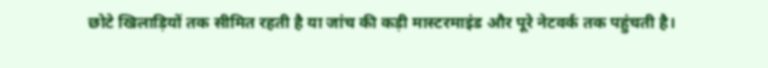छोटे खिलाड़ियों तक सीमित रहती है या जांच की कड़ी मास्टरमाइंड और पूरे नेटवर्क तक पहुंचती है।